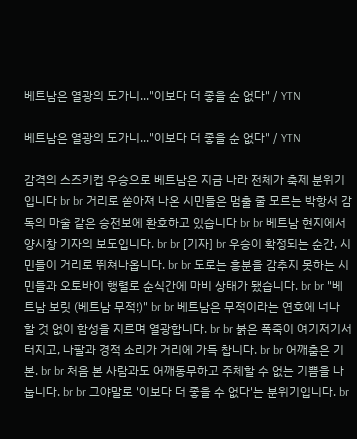베트남은 열광의 도가니..."이보다 더 좋을 순 없다" / YTN

베트남은 열광의 도가니..."이보다 더 좋을 순 없다" / YTN

감격의 스즈키컵 우승으로 베트남은 지금 나라 전체가 축제 분위기입니다 br br 거리로 쏟아져 나온 시민들은 멈출 줄 모르는 박항서 감독의 마술 같은 승전보에 환호하고 있습니다 br br 베트남 현지에서 양시창 기자의 보도입니다. br br [기자] br 우승이 확정되는 순간, 시민들이 거리로 뛰쳐나옵니다. br br 도로는 흥분을 감추지 못하는 시민들과 오토바이 행렬로 순식간에 마비 상태가 됐습니다. br br "베트남 보릿 (베트남 무적!)" br br 베트남은 무적이라는 연호에 너나 할 것 없이 함성을 지르며 열광합니다. br br 붉은 폭죽이 여기저기서 터지고, 나팔과 경적 소리가 거리에 가득 찹니다. br br 어깨춤은 기본. br br 처음 본 사람과도 어깨동무하고 주체할 수 없는 기쁨을 나눕니다. br br 그야말로 '이보다 더 좋을 수 없다'는 분위기입니다. br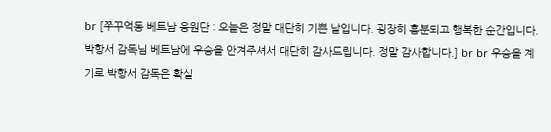br [쭈꾸억동 베트남 응원단 : 오늘은 정말 대단히 기쁜 날입니다. 굉장히 흥분되고 행복한 순간입니다. 박항서 감독님 베트남에 우승을 안겨주셔서 대단히 감사드립니다. 정말 감사합니다.] br br 우승을 계기로 박항서 감독은 확실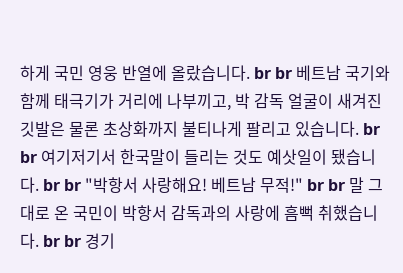하게 국민 영웅 반열에 올랐습니다. br br 베트남 국기와 함께 태극기가 거리에 나부끼고, 박 감독 얼굴이 새겨진 깃발은 물론 초상화까지 불티나게 팔리고 있습니다. br br 여기저기서 한국말이 들리는 것도 예삿일이 됐습니다. br br "박항서 사랑해요! 베트남 무적!" br br 말 그대로 온 국민이 박항서 감독과의 사랑에 흠뻑 취했습니다. br br 경기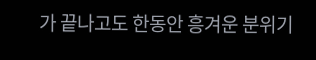가 끝나고도 한동안 흥겨운 분위기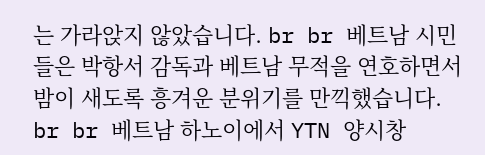는 가라앉지 않았습니다. br br 베트남 시민들은 박항서 감독과 베트남 무적을 연호하면서 밤이 새도록 흥겨운 분위기를 만끽했습니다. br br 베트남 하노이에서 YTN 양시창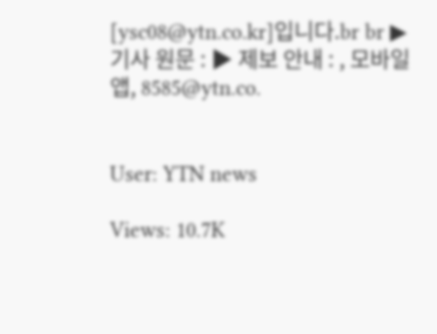[ysc08@ytn.co.kr]입니다.br br ▶ 기사 원문 : ▶ 제보 안내 : , 모바일앱, 8585@ytn.co.


User: YTN news

Views: 10.7K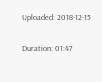Uploaded: 2018-12-15

Duration: 01:47